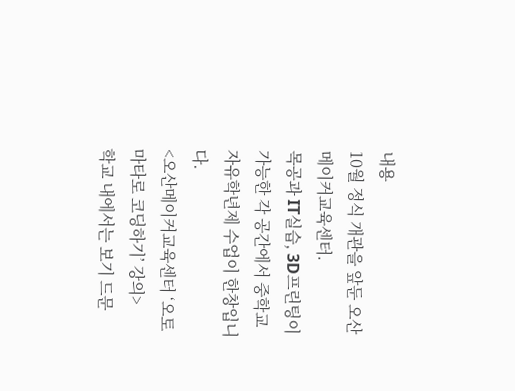내용
10월 정식 개관을 앞둔 오산메이커교육센터.
목공과 IT실습, 3D프린팅이 가능한 각 공간에서 중학교 자유학년제 수업이 한창입니다.
<오산메이커교육센터 ‘오토마타로 코딩하기’ 강의>
학교 내에서는 보기 드문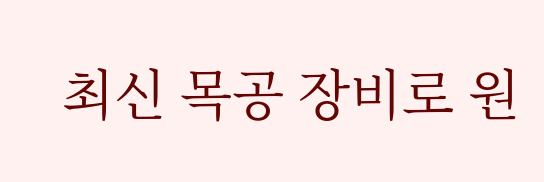최신 목공 장비로 원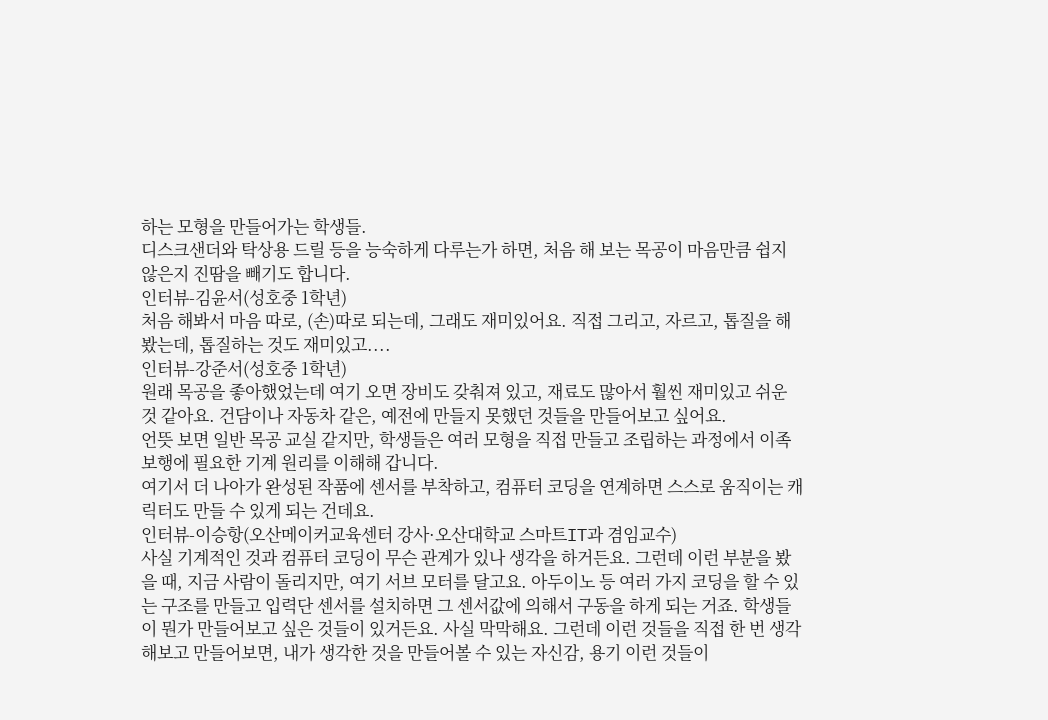하는 모형을 만들어가는 학생들.
디스크샌더와 탁상용 드릴 등을 능숙하게 다루는가 하면, 처음 해 보는 목공이 마음만큼 쉽지 않은지 진땀을 빼기도 합니다.
인터뷰-김윤서(성호중 1학년)
처음 해봐서 마음 따로, (손)따로 되는데, 그래도 재미있어요. 직접 그리고, 자르고, 톱질을 해봤는데, 톱질하는 것도 재미있고....
인터뷰-강준서(성호중 1학년)
원래 목공을 좋아했었는데 여기 오면 장비도 갖춰져 있고, 재료도 많아서 훨씬 재미있고 쉬운 것 같아요. 건담이나 자동차 같은, 예전에 만들지 못했던 것들을 만들어보고 싶어요.
언뜻 보면 일반 목공 교실 같지만, 학생들은 여러 모형을 직접 만들고 조립하는 과정에서 이족 보행에 필요한 기계 원리를 이해해 갑니다.
여기서 더 나아가 완성된 작품에 센서를 부착하고, 컴퓨터 코딩을 연계하면 스스로 움직이는 캐릭터도 만들 수 있게 되는 건데요.
인터뷰-이승항(오산메이커교육센터 강사·오산대학교 스마트IT과 겸임교수)
사실 기계적인 것과 컴퓨터 코딩이 무슨 관계가 있나 생각을 하거든요. 그런데 이런 부분을 봤을 때, 지금 사람이 돌리지만, 여기 서브 모터를 달고요. 아두이노 등 여러 가지 코딩을 할 수 있는 구조를 만들고 입력단 센서를 설치하면 그 센서값에 의해서 구동을 하게 되는 거죠. 학생들이 뭔가 만들어보고 싶은 것들이 있거든요. 사실 막막해요. 그런데 이런 것들을 직접 한 번 생각해보고 만들어보면, 내가 생각한 것을 만들어볼 수 있는 자신감, 용기 이런 것들이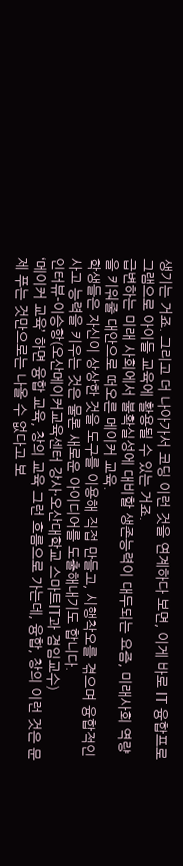생기는 거죠. 그리고 더 나아가서 코딩 이런 것을 연계하다 보면, 이게 바로 IT 융합프로그램으로 아이들 교육에 활용될 수 있는 거죠.
급변하는 미래 사회에서 불확실성에 대비할 생존능력이 대두되는 요즘, 미래사회 역량을 키워줄 대안으로 떠오른 메이커 교육.
학생들은 자신이 상상한 것을 도구를 이용해 직접 만들고, 시행착오를 겪으며 융합적인 사고 능력을 키우는 것은 물론 새로운 아이디어를 도출해내기도 합니다.
인터뷰-이승항(오산메이커교육센터 강사·오산대학교 스마트IT과 겸임교수)
‘메이커 교육’ 하면 융합 교육, 창의 교육 그런 흐름으로 가는데, 융합, 창의 이런 것은 문제 푸는 것만으로는 나올 수 없다고 보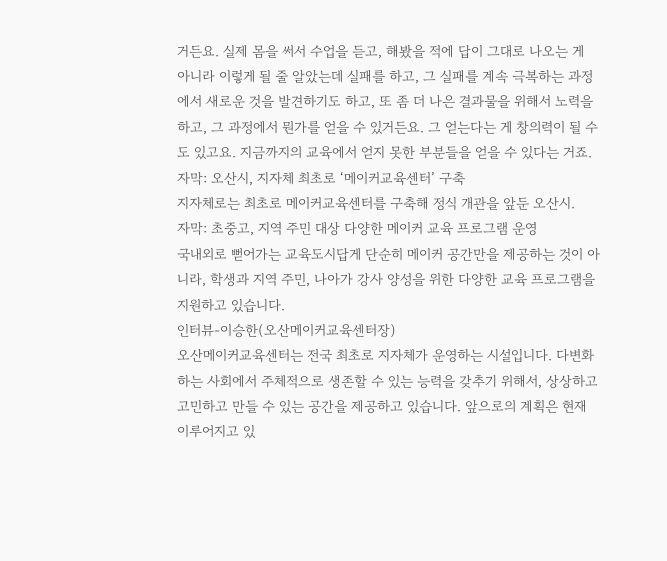거든요. 실제 몸을 써서 수업을 듣고, 해봤을 적에 답이 그대로 나오는 게 아니라 이렇게 될 줄 알았는데 실패를 하고, 그 실패를 계속 극복하는 과정에서 새로운 것을 발견하기도 하고, 또 좀 더 나은 결과물을 위해서 노력을 하고, 그 과정에서 뭔가를 얻을 수 있거든요. 그 얻는다는 게 창의력이 될 수도 있고요. 지금까지의 교육에서 얻지 못한 부분들을 얻을 수 있다는 거죠.
자막: 오산시, 지자체 최초로 ‘메이커교육센터’ 구축
지자체로는 최초로 메이커교육센터를 구축해 정식 개관을 앞둔 오산시.
자막: 초중고, 지역 주민 대상 다양한 메이커 교육 프로그램 운영
국내외로 뻗어가는 교육도시답게 단순히 메이커 공간만을 제공하는 것이 아니라, 학생과 지역 주민, 나아가 강사 양성을 위한 다양한 교육 프로그램을 지원하고 있습니다.
인터뷰-이승한(오산메이커교육센터장)
오산메이커교육센터는 전국 최초로 지자체가 운영하는 시설입니다. 다변화하는 사회에서 주체적으로 생존할 수 있는 능력을 갖추기 위해서, 상상하고 고민하고 만들 수 있는 공간을 제공하고 있습니다. 앞으로의 계획은 현재 이루어지고 있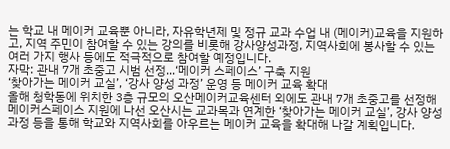는 학교 내 메이커 교육뿐 아니라, 자유학년제 및 정규 교과 수업 내 (메이커)교육을 지원하고, 지역 주민이 참여할 수 있는 강의를 비롯해 강사양성과정, 지역사회에 봉사할 수 있는 여러 가지 행사 등에도 적극적으로 참여할 예정입니다.
자막: 관내 7개 초중고 시범 선정...‘메이커 스페이스’ 구축 지원
‘찾아가는 메이커 교실’, ‘강사 양성 과정’ 운영 등 메이커 교육 확대
올해 청학동에 위치한 3층 규모의 오산메이커교육센터 외에도 관내 7개 초중고를 선정해 메이커스페이스 지원에 나선 오산시는 교과목과 연계한 ‘찾아가는 메이커 교실’, 강사 양성 과정 등을 통해 학교와 지역사회를 아우르는 메이커 교육을 확대해 나갈 계획입니다.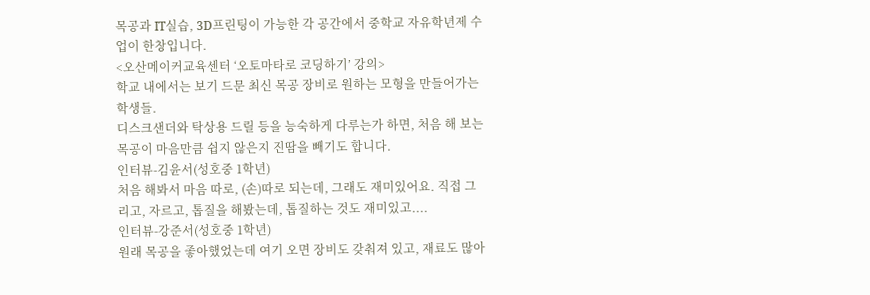목공과 IT실습, 3D프린팅이 가능한 각 공간에서 중학교 자유학년제 수업이 한창입니다.
<오산메이커교육센터 ‘오토마타로 코딩하기’ 강의>
학교 내에서는 보기 드문 최신 목공 장비로 원하는 모형을 만들어가는 학생들.
디스크샌더와 탁상용 드릴 등을 능숙하게 다루는가 하면, 처음 해 보는 목공이 마음만큼 쉽지 않은지 진땀을 빼기도 합니다.
인터뷰-김윤서(성호중 1학년)
처음 해봐서 마음 따로, (손)따로 되는데, 그래도 재미있어요. 직접 그리고, 자르고, 톱질을 해봤는데, 톱질하는 것도 재미있고....
인터뷰-강준서(성호중 1학년)
원래 목공을 좋아했었는데 여기 오면 장비도 갖춰져 있고, 재료도 많아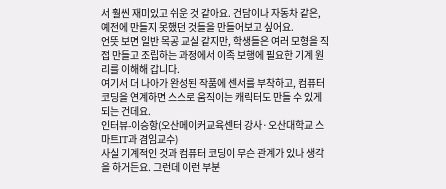서 훨씬 재미있고 쉬운 것 같아요. 건담이나 자동차 같은, 예전에 만들지 못했던 것들을 만들어보고 싶어요.
언뜻 보면 일반 목공 교실 같지만, 학생들은 여러 모형을 직접 만들고 조립하는 과정에서 이족 보행에 필요한 기계 원리를 이해해 갑니다.
여기서 더 나아가 완성된 작품에 센서를 부착하고, 컴퓨터 코딩을 연계하면 스스로 움직이는 캐릭터도 만들 수 있게 되는 건데요.
인터뷰-이승항(오산메이커교육센터 강사·오산대학교 스마트IT과 겸임교수)
사실 기계적인 것과 컴퓨터 코딩이 무슨 관계가 있나 생각을 하거든요. 그런데 이런 부분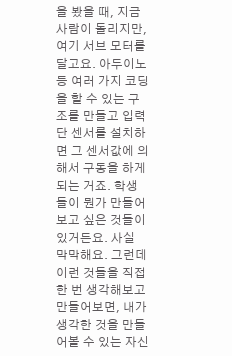을 봤을 때, 지금 사람이 돌리지만, 여기 서브 모터를 달고요. 아두이노 등 여러 가지 코딩을 할 수 있는 구조를 만들고 입력단 센서를 설치하면 그 센서값에 의해서 구동을 하게 되는 거죠. 학생들이 뭔가 만들어보고 싶은 것들이 있거든요. 사실 막막해요. 그런데 이런 것들을 직접 한 번 생각해보고 만들어보면, 내가 생각한 것을 만들어볼 수 있는 자신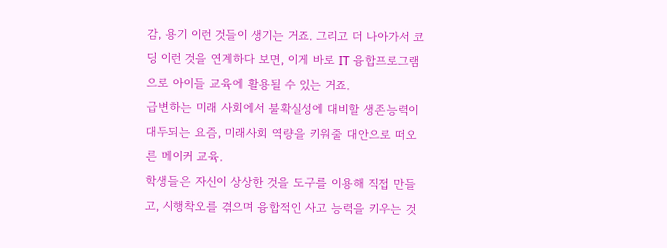감, 용기 이런 것들이 생기는 거죠. 그리고 더 나아가서 코딩 이런 것을 연계하다 보면, 이게 바로 IT 융합프로그램으로 아이들 교육에 활용될 수 있는 거죠.
급변하는 미래 사회에서 불확실성에 대비할 생존능력이 대두되는 요즘, 미래사회 역량을 키워줄 대안으로 떠오른 메이커 교육.
학생들은 자신이 상상한 것을 도구를 이용해 직접 만들고, 시행착오를 겪으며 융합적인 사고 능력을 키우는 것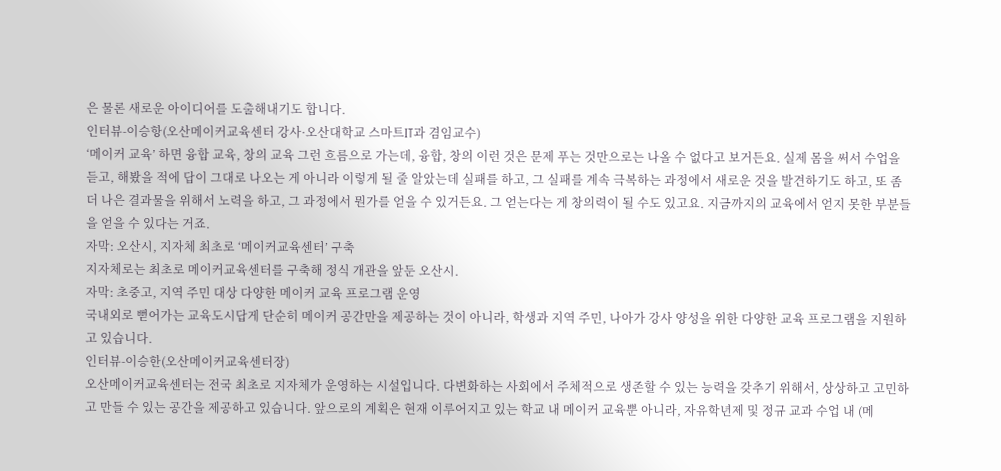은 물론 새로운 아이디어를 도출해내기도 합니다.
인터뷰-이승항(오산메이커교육센터 강사·오산대학교 스마트IT과 겸임교수)
‘메이커 교육’ 하면 융합 교육, 창의 교육 그런 흐름으로 가는데, 융합, 창의 이런 것은 문제 푸는 것만으로는 나올 수 없다고 보거든요. 실제 몸을 써서 수업을 듣고, 해봤을 적에 답이 그대로 나오는 게 아니라 이렇게 될 줄 알았는데 실패를 하고, 그 실패를 계속 극복하는 과정에서 새로운 것을 발견하기도 하고, 또 좀 더 나은 결과물을 위해서 노력을 하고, 그 과정에서 뭔가를 얻을 수 있거든요. 그 얻는다는 게 창의력이 될 수도 있고요. 지금까지의 교육에서 얻지 못한 부분들을 얻을 수 있다는 거죠.
자막: 오산시, 지자체 최초로 ‘메이커교육센터’ 구축
지자체로는 최초로 메이커교육센터를 구축해 정식 개관을 앞둔 오산시.
자막: 초중고, 지역 주민 대상 다양한 메이커 교육 프로그램 운영
국내외로 뻗어가는 교육도시답게 단순히 메이커 공간만을 제공하는 것이 아니라, 학생과 지역 주민, 나아가 강사 양성을 위한 다양한 교육 프로그램을 지원하고 있습니다.
인터뷰-이승한(오산메이커교육센터장)
오산메이커교육센터는 전국 최초로 지자체가 운영하는 시설입니다. 다변화하는 사회에서 주체적으로 생존할 수 있는 능력을 갖추기 위해서, 상상하고 고민하고 만들 수 있는 공간을 제공하고 있습니다. 앞으로의 계획은 현재 이루어지고 있는 학교 내 메이커 교육뿐 아니라, 자유학년제 및 정규 교과 수업 내 (메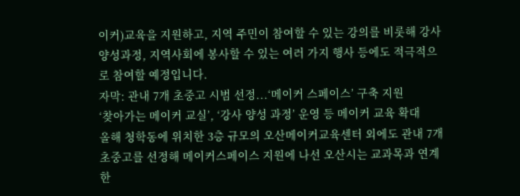이커)교육을 지원하고, 지역 주민이 참여할 수 있는 강의를 비롯해 강사양성과정, 지역사회에 봉사할 수 있는 여러 가지 행사 등에도 적극적으로 참여할 예정입니다.
자막: 관내 7개 초중고 시범 선정...‘메이커 스페이스’ 구축 지원
‘찾아가는 메이커 교실’, ‘강사 양성 과정’ 운영 등 메이커 교육 확대
올해 청학동에 위치한 3층 규모의 오산메이커교육센터 외에도 관내 7개 초중고를 선정해 메이커스페이스 지원에 나선 오산시는 교과목과 연계한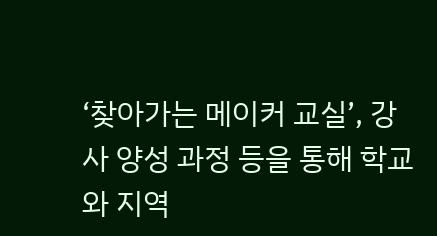‘찾아가는 메이커 교실’, 강사 양성 과정 등을 통해 학교와 지역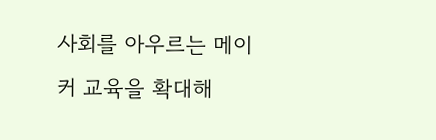사회를 아우르는 메이커 교육을 확대해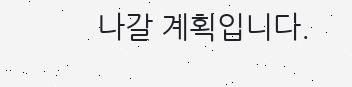나갈 계획입니다.